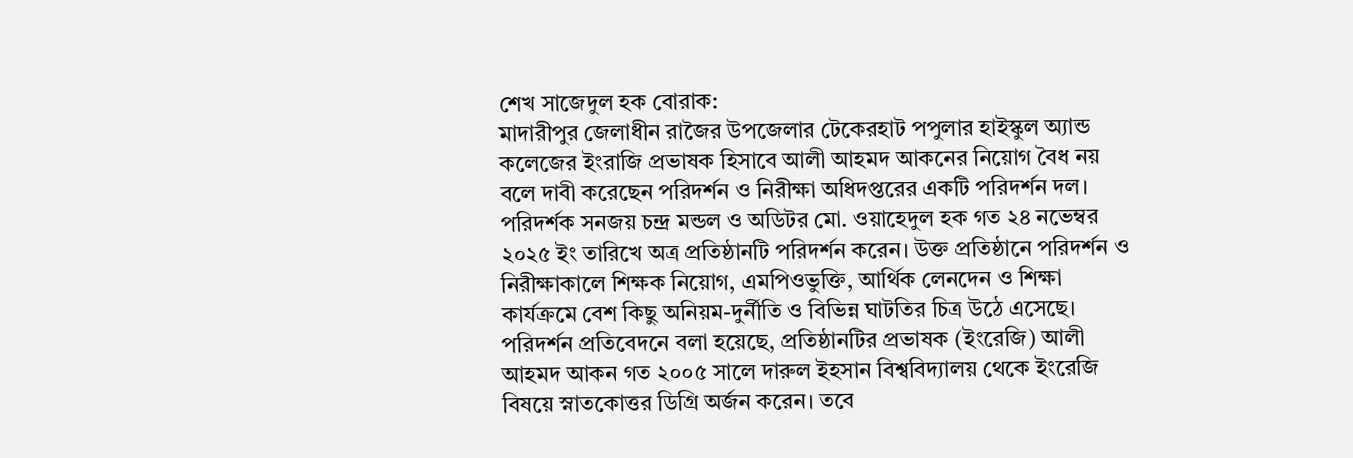শেখ সাজেদুল হক বোরাক:
মাদারীপুর জেলাধীন রাজৈর উপজেলার টেকেরহাট পপুলার হাইস্কুল অ্যান্ড কলেজের ইংরাজি প্রভাষক হিসাবে আলী আহমদ আকনের নিয়োগ বৈধ নয় বলে দাবী করেছেন পরিদর্শন ও নিরীক্ষা অধিদপ্তরের একটি পরিদর্শন দল। পরিদর্শক সনজয় চন্দ্র মন্ডল ও অডিটর মো. ওয়াহেদুল হক গত ২৪ নভেম্বর ২০২৫ ইং তারিখে অত্র প্রতিষ্ঠানটি পরিদর্শন করেন। উক্ত প্রতিষ্ঠানে পরিদর্শন ও নিরীক্ষাকালে শিক্ষক নিয়োগ, এমপিওভুক্তি, আর্থিক লেনদেন ও শিক্ষা কার্যক্রমে বেশ কিছু অনিয়ম-দুর্নীতি ও বিভিন্ন ঘাটতির চিত্র উঠে এসেছে।
পরিদর্শন প্রতিবেদনে বলা হয়েছে, প্রতিষ্ঠানটির প্রভাষক (ইংরেজি) আলী আহমদ আকন গত ২০০৫ সালে দারুল ইহসান বিশ্ববিদ্যালয় থেকে ইংরেজি বিষয়ে স্নাতকোত্তর ডিগ্রি অর্জন করেন। তবে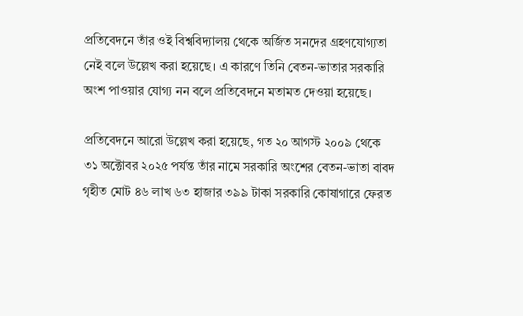প্রতিবেদনে তাঁর ওই বিশ্ববিদ্যালয় থেকে অর্জিত সনদের গ্রহণযোগ্যতা নেই বলে উল্লেখ করা হয়েছে। এ কারণে তিনি বেতন-ভাতার সরকারি অংশ পাওয়ার যোগ্য নন বলে প্রতিবেদনে মতামত দেওয়া হয়েছে।

প্রতিবেদনে আরো উল্লেখ করা হয়েছে, গত ২০ আগস্ট ২০০৯ থেকে ৩১ অক্টোবর ২০২৫ পর্যন্ত তাঁর নামে সরকারি অংশের বেতন-ভাতা বাবদ গৃহীত মোট ৪৬ লাখ ৬৩ হাজার ৩৯৯ টাকা সরকারি কোষাগারে ফেরত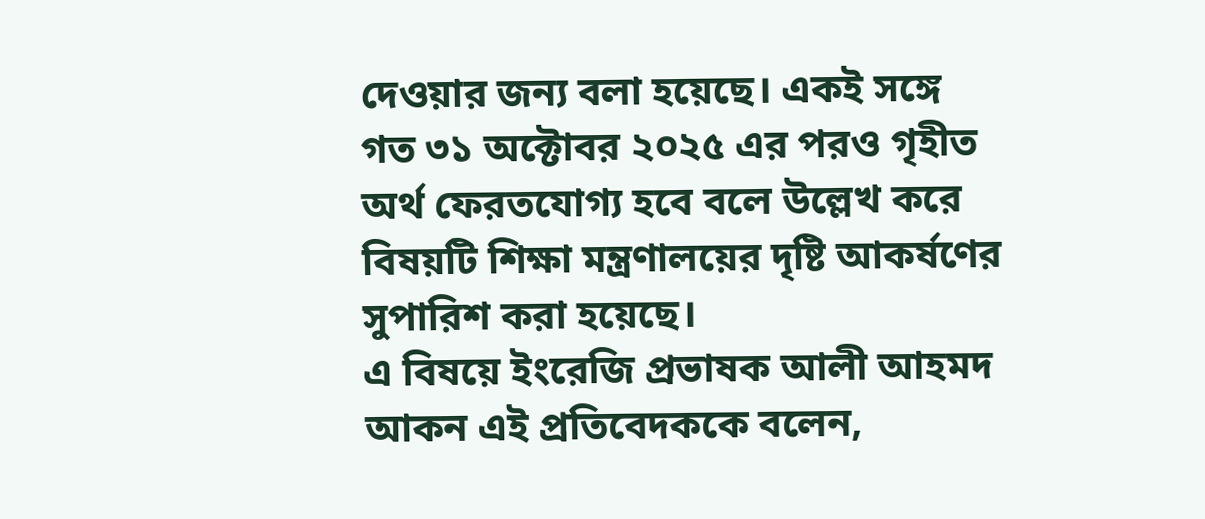দেওয়ার জন্য বলা হয়েছে। একই সঙ্গে গত ৩১ অক্টোবর ২০২৫ এর পরও গৃহীত অর্থ ফেরতযোগ্য হবে বলে উল্লেখ করে বিষয়টি শিক্ষা মন্ত্রণালয়ের দৃষ্টি আকর্ষণের সুপারিশ করা হয়েছে।
এ বিষয়ে ইংরেজি প্রভাষক আলী আহমদ আকন এই প্রতিবেদককে বলেন,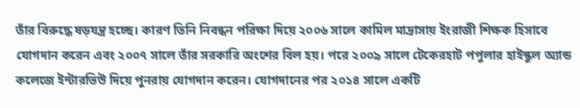তাঁর বিরুদ্ধে ষড়যন্ত্র হচ্ছে। কারণ তিনি নিবন্ধন পরিক্ষা দিয়ে ২০০৬ সালে কামিল মাদ্রাসায় ইংরাজী শিক্ষক হিসাবে যোগদান করেন এবং ২০০৭ সালে তাঁর সরকারি অংশের বিল হয়। পরে ২০০৯ সালে টেকেরহাট পপুলার হাইস্কুল অ্যান্ড কলেজে ইন্টারভিউ দিয়ে পুনরায় যোগদান করেন। যোগদানের পর ২০১৪ সালে একটি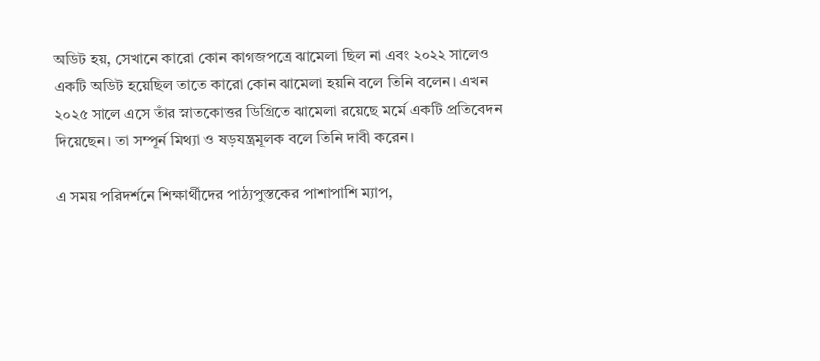অডিট হয়, সেখানে কারো কোন কাগজপত্রে ঝামেলা ছিল না এবং ২০২২ সালেও একটি অডিট হয়েছিল তাতে কারো কোন ঝামেলা হয়নি বলে তিনি বলেন। এখন ২০২৫ সালে এসে তাঁর স্নাতকোত্তর ডিগ্রিতে ঝামেলা রয়েছে মর্মে একটি প্রতিবেদন দিয়েছেন। তা সম্পূর্ন মিথ্যা ও ষড়যন্ত্রমূলক বলে তিনি দাবী করেন।

এ সময় পরিদর্শনে শিক্ষার্থীদের পাঠ্যপুস্তকের পাশাপাশি ম্যাপ,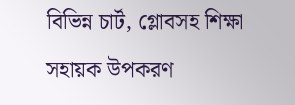বিভিন্ন চার্ট, গ্লোবসহ শিক্ষা সহায়ক উপকরণ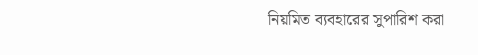নিয়মিত ব্যবহারের সুপারিশ করা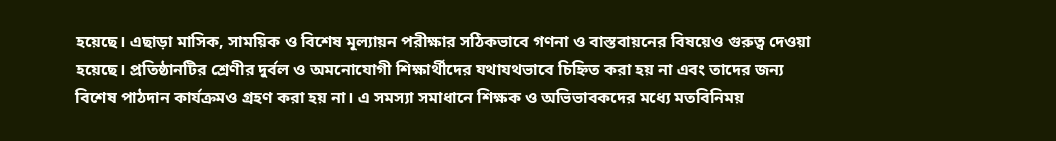হয়েছে। এছাড়া মাসিক, সাময়িক ও বিশেষ মূল্যায়ন পরীক্ষার সঠিকভাবে গণনা ও বাস্তবায়নের বিষয়েও গুরুত্ব দেওয়া হয়েছে। প্রতিষ্ঠানটির শ্রেণীর দুর্বল ও অমনোযোগী শিক্ষার্থীদের যথাযথভাবে চিহ্নিত করা হয় না এবং তাদের জন্য বিশেষ পাঠদান কার্যক্রমও গ্রহণ করা হয় না। এ সমস্যা সমাধানে শিক্ষক ও অভিভাবকদের মধ্যে মতবিনিময়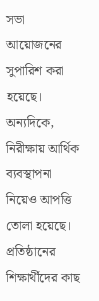সভা আয়োজনের সুপারিশ করা হয়েছে।
অন্যদিকে, নিরীক্ষায় আর্থিক ব্যবস্থাপনা নিয়েও আপত্তি তোলা হয়েছে। প্রতিষ্ঠানের শিক্ষার্থীদের কাছ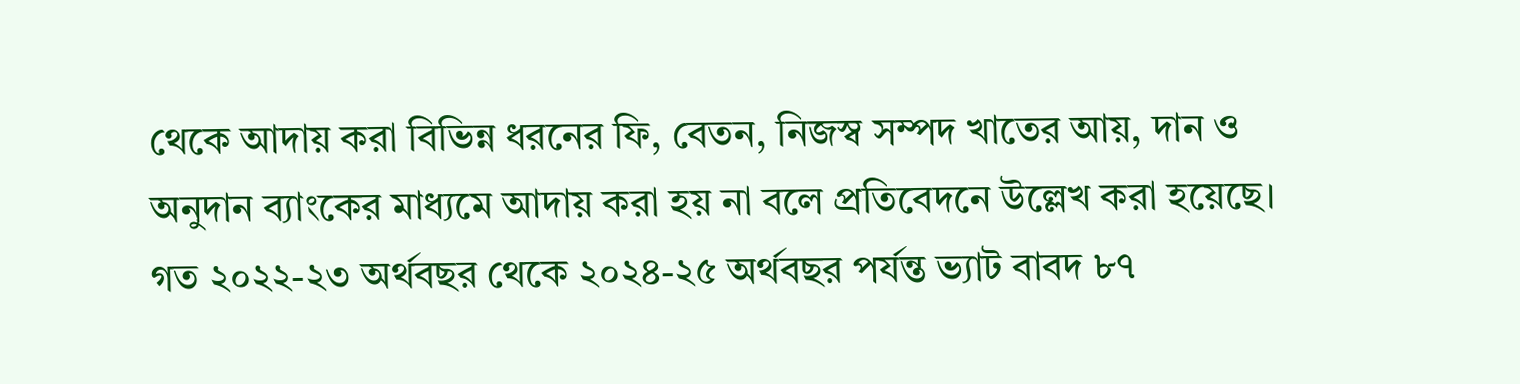থেকে আদায় করা বিভিন্ন ধরনের ফি, বেতন, নিজস্ব সম্পদ খাতের আয়, দান ও অনুদান ব্যাংকের মাধ্যমে আদায় করা হয় না বলে প্রতিবেদনে উল্লেখ করা হয়েছে।
গত ২০২২-২৩ অর্থবছর থেকে ২০২৪-২৫ অর্থবছর পর্যন্ত ভ্যাট বাবদ ৮৭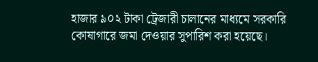হাজার ৯০২ টাকা ট্রেজারী চালানের মাধ্যমে সরকারি কোষাগারে জমা দেওয়ার সুপারিশ করা হয়েছে।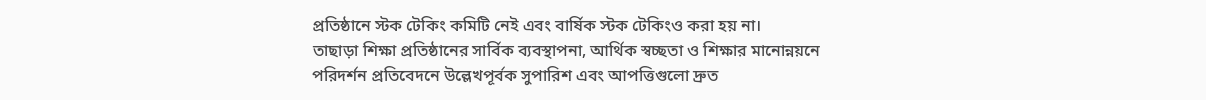প্রতিষ্ঠানে স্টক টেকিং কমিটি নেই এবং বার্ষিক স্টক টেকিংও করা হয় না।
তাছাড়া শিক্ষা প্রতিষ্ঠানের সার্বিক ব্যবস্থাপনা, আর্থিক স্বচ্ছতা ও শিক্ষার মানোন্নয়নে পরিদর্শন প্রতিবেদনে উল্লেখপূর্বক সুপারিশ এবং আপত্তিগুলো দ্রুত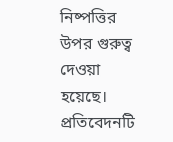নিষ্পত্তির উপর গুরুত্ব দেওয়া হয়েছে। প্রতিবেদনটি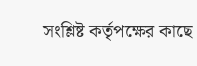সংশ্লিষ্ট কর্তৃপক্ষের কাছে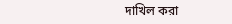দাখিল করা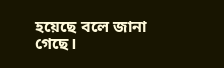হয়েছে বলে জানা গেছে।